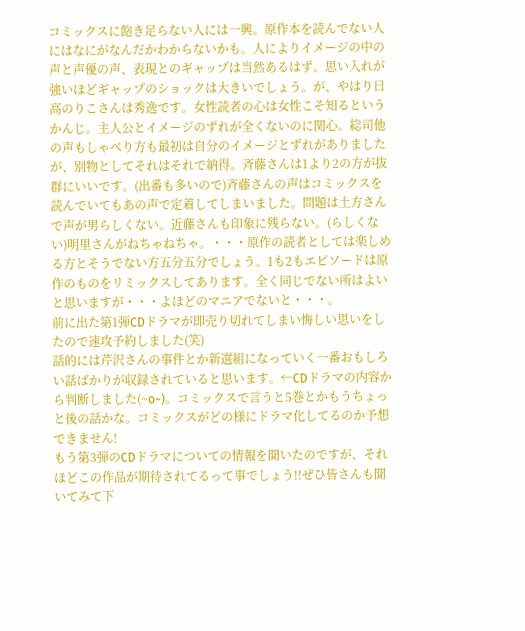コミックスに飽き足らない人には一興。原作本を読んでない人にはなにがなんだかわからないかも。人によりイメージの中の声と声優の声、表現とのギャップは当然あるはず。思い入れが強いほどギャップのショックは大きいでしょう。が、やはり日高のりこさんは秀逸です。女性読者の心は女性こそ知るというかんじ。主人公とイメージのずれが全くないのに関心。総司他の声もしゃべり方も最初は自分のイメージとずれがありましたが、別物としてそれはそれで納得。斉藤さんは1より2の方が抜群にいいです。(出番も多いので)斉藤さんの声はコミックスを読んでいてもあの声で定着してしまいました。問題は土方さんで声が男らしくない。近藤さんも印象に残らない。(らしくない)明里さんがねちゃねちゃ。・・・原作の読者としては楽しめる方とそうでない方五分五分でしょう。1も2もエピソードは原作のものをリミックスしてあります。全く同じでない所はよいと思いますが・・・よほどのマニアでないと・・・。
前に出た第1弾CDドラマが即売り切れてしまい悔しい思いをしたので速攻予約しました(笑)
話的には芹沢さんの事件とか新選組になっていく一番おもしろい話ばかりが収録されていると思います。←CDドラマの内容から判断しました(~o~)。コミックスで言うと5巻とかもうちょっと後の話かな。コミックスがどの様にドラマ化してるのか予想できません!
もう第3弾のCDドラマについての情報を聞いたのですが、それほどこの作品が期待されてるって事でしょう!!ぜひ皆さんも聞いてみて下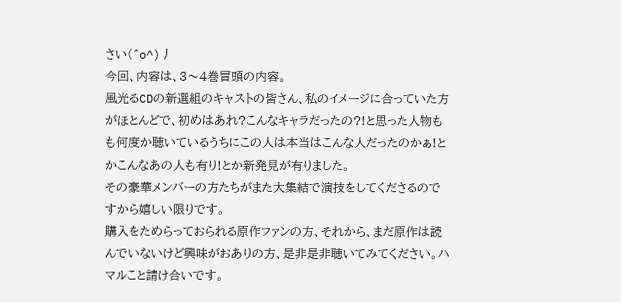さい(^o^)丿
今回、内容は、3〜4巻冒頭の内容。
風光るCDの新選組のキャストの皆さん、私のイメージに合っていた方がほとんどで、初めはあれ?こんなキャラだったの?!と思った人物もも何度か聴いているうちにこの人は本当はこんな人だったのかぁ!とかこんなあの人も有り!とか新発見が有りました。
その豪華メンバーの方たちがまた大集結で演技をしてくださるのですから嬉しい限りです。
購入をためらっておられる原作ファンの方、それから、まだ原作は読んでいないけど興味がおありの方、是非是非聴いてみてください。ハマルこと請け合いです。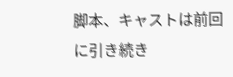脚本、キャストは前回に引き続き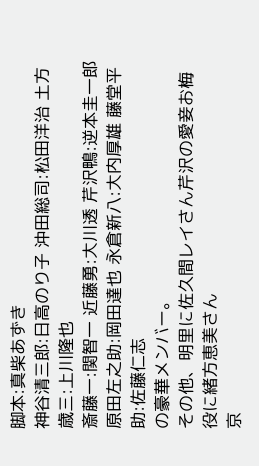脚本:真柴あずき
神谷清三郎:日高のり子 沖田総司:松田洋治 土方歳三:上川隆也
斎藤一:関智一 近藤勇:大川透 芹沢鴨:逆本圭一郎
原田左之助:岡田達也 永倉新八:大内厚雄 藤堂平助:佐藤仁志
の豪華メンバー。
その他、明里に佐久間レイさん芹沢の愛妾お梅役に緒方恵美さん
京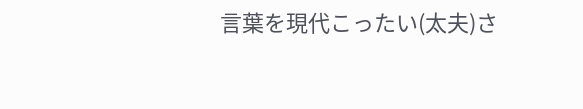言葉を現代こったい(太夫)さ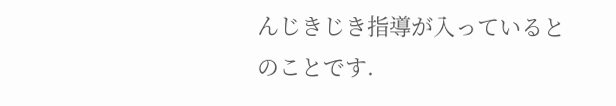んじきじき指導が入っているとのことです.